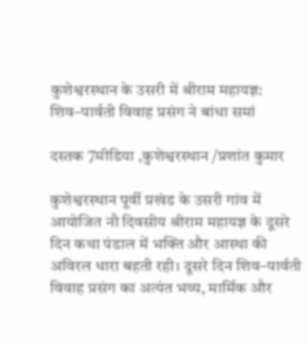कुशेश्वरस्थान के उसरी में श्रीराम महायज्ञ: शिव–पार्वती विवाह प्रसंग ने बांधा समां

दस्तक 7मीडिया ,कुशेश्वरस्थान /प्रशांत कुमार

कुशेश्वरस्थान पूर्वी प्रखंड के उसरी गांव में आयोजित नौ दिवसीय श्रीराम महायज्ञ के दूसरे दिन कथा पंडाल में भक्ति और आस्था की अविरल धारा बहती रही। दूसरे दिन शिव–पार्वती विवाह प्रसंग का अत्यंत भव्य, मार्मिक और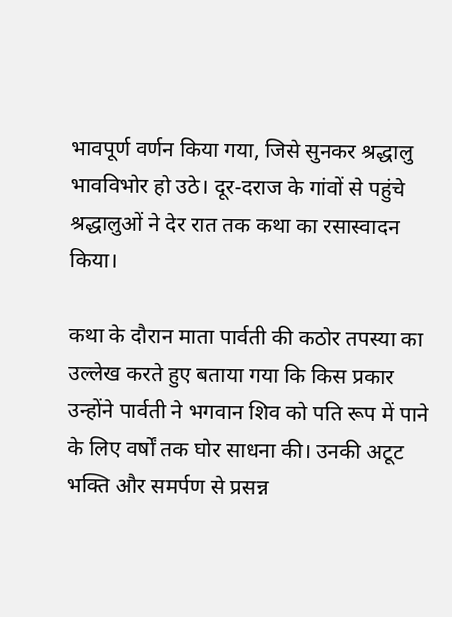भावपूर्ण वर्णन किया गया, जिसे सुनकर श्रद्धालु भावविभोर हो उठे। दूर-दराज के गांवों से पहुंचे श्रद्धालुओं ने देर रात तक कथा का रसास्वादन किया।

कथा के दौरान माता पार्वती की कठोर तपस्या का उल्लेख करते हुए बताया गया कि किस प्रकार उन्होंने पार्वती ने भगवान शिव को पति रूप में पाने के लिए वर्षों तक घोर साधना की। उनकी अटूट भक्ति और समर्पण से प्रसन्न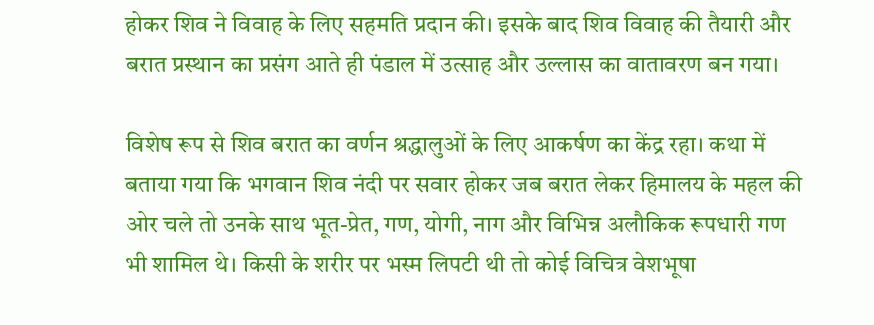होकर शिव ने विवाह के लिए सहमति प्रदान की। इसके बाद शिव विवाह की तैयारी और बरात प्रस्थान का प्रसंग आते ही पंडाल में उत्साह और उल्लास का वातावरण बन गया।

विशेष रूप से शिव बरात का वर्णन श्रद्धालुओं के लिए आकर्षण का केंद्र रहा। कथा में बताया गया कि भगवान शिव नंदी पर सवार होकर जब बरात लेकर हिमालय के महल की ओर चले तो उनके साथ भूत-प्रेत, गण, योगी, नाग और विभिन्न अलौकिक रूपधारी गण भी शामिल थे। किसी के शरीर पर भस्म लिपटी थी तो कोई विचित्र वेशभूषा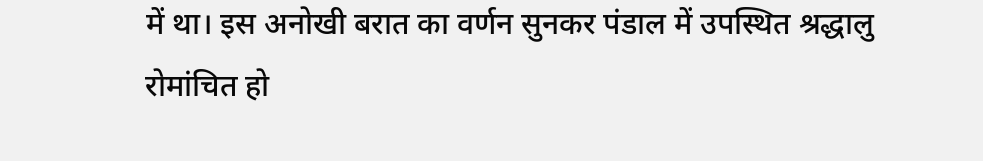में था। इस अनोखी बरात का वर्णन सुनकर पंडाल में उपस्थित श्रद्धालु रोमांचित हो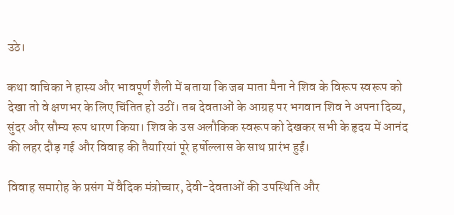उठे।

कथा वाचिका ने हास्य और भावपूर्ण शैली में बताया कि जब माता मैना ने शिव के विरूप स्वरूप को देखा तो वे क्षणभर के लिए चिंतित हो उठीं। तब देवताओं के आग्रह पर भगवान शिव ने अपना दिव्य, सुंदर और सौम्य रूप धारण किया। शिव के उस अलौकिक स्वरूप को देखकर सभी के हृदय में आनंद की लहर दौड़ गई और विवाह की तैयारियां पूरे हर्षोल्लास के साथ प्रारंभ हुईं।

विवाह समारोह के प्रसंग में वैदिक मंत्रोच्चार, देवी-देवताओं की उपस्थिति और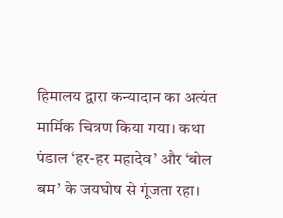हिमालय द्वारा कन्यादान का अत्यंत मार्मिक चित्रण किया गया। कथा पंडाल ‘हर-हर महादेव’ और ‘बोल बम’ के जयघोष से गूंजता रहा।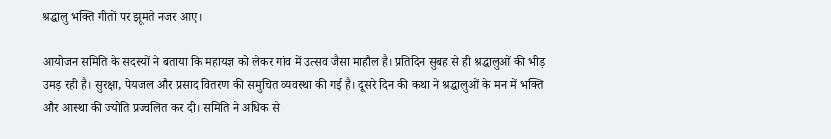श्रद्धालु भक्ति गीतों पर झूमते नजर आए।

आयोजन समिति के सदस्यों ने बताया कि महायज्ञ को लेकर गांव में उत्सव जैसा माहौल है। प्रतिदिन सुबह से ही श्रद्धालुओं की भीड़ उमड़ रही है। सुरक्षा, पेयजल और प्रसाद वितरण की समुचित व्यवस्था की गई है। दूसरे दिन की कथा ने श्रद्धालुओं के मन में भक्ति और आस्था की ज्योति प्रज्वलित कर दी। समिति ने अधिक से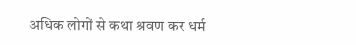अधिक लोगों से कथा श्रवण कर धर्म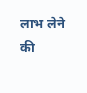लाभ लेने की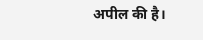अपील की है।